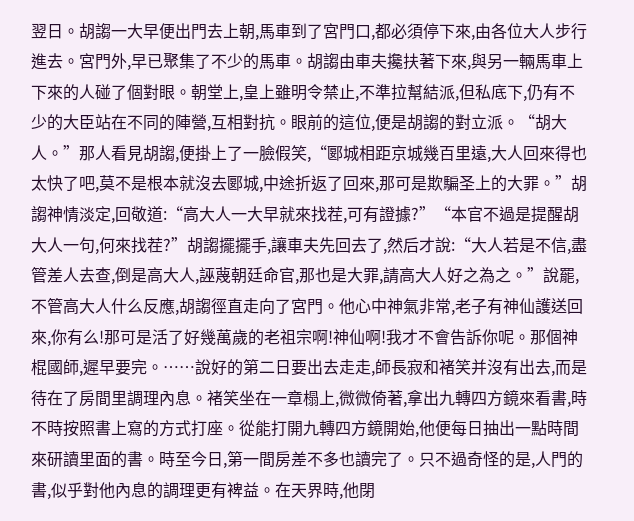翌日。胡謅一大早便出門去上朝,馬車到了宮門口,都必須停下來,由各位大人步行進去。宮門外,早已聚集了不少的馬車。胡謅由車夫攙扶著下來,與另一輛馬車上下來的人碰了個對眼。朝堂上,皇上雖明令禁止,不準拉幫結派,但私底下,仍有不少的大臣站在不同的陣營,互相對抗。眼前的這位,便是胡謅的對立派。“胡大人。”那人看見胡謅,便掛上了一臉假笑,“郾城相距京城幾百里遠,大人回來得也太快了吧,莫不是根本就沒去郾城,中途折返了回來,那可是欺騙圣上的大罪。”胡謅神情淡定,回敬道:“高大人一大早就來找茬,可有證據?”“本官不過是提醒胡大人一句,何來找茬?”胡謅擺擺手,讓車夫先回去了,然后才說:“大人若是不信,盡管差人去查,倒是高大人,誣蔑朝廷命官,那也是大罪,請高大人好之為之。”說罷,不管高大人什么反應,胡謅徑直走向了宮門。他心中神氣非常,老子有神仙護送回來,你有么!那可是活了好幾萬歲的老祖宗啊!神仙啊!我才不會告訴你呢。那個神棍國師,遲早要完。……說好的第二日要出去走走,師長寂和褚笑并沒有出去,而是待在了房間里調理內息。褚笑坐在一章榻上,微微倚著,拿出九轉四方鏡來看書,時不時按照書上寫的方式打座。從能打開九轉四方鏡開始,他便每日抽出一點時間來研讀里面的書。時至今日,第一間房差不多也讀完了。只不過奇怪的是,人門的書,似乎對他內息的調理更有裨益。在天界時,他閉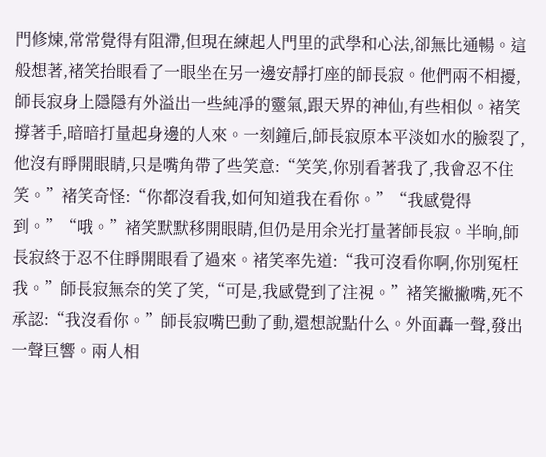門修煉,常常覺得有阻滯,但現在練起人門里的武學和心法,卻無比通暢。這般想著,褚笑抬眼看了一眼坐在另一邊安靜打座的師長寂。他們兩不相擾,師長寂身上隱隱有外溢出一些純凈的靈氣,跟天界的神仙,有些相似。褚笑撐著手,暗暗打量起身邊的人來。一刻鐘后,師長寂原本平淡如水的臉裂了,他沒有睜開眼睛,只是嘴角帶了些笑意:“笑笑,你別看著我了,我會忍不住笑。”褚笑奇怪:“你都沒看我,如何知道我在看你。”“我感覺得到。”“哦。”褚笑默默移開眼睛,但仍是用余光打量著師長寂。半晌,師長寂終于忍不住睜開眼看了過來。褚笑率先道:“我可沒看你啊,你別冤枉我。”師長寂無奈的笑了笑,“可是,我感覺到了注視。”褚笑撇撇嘴,死不承認:“我沒看你。”師長寂嘴巴動了動,還想說點什么。外面轟一聲,發出一聲巨響。兩人相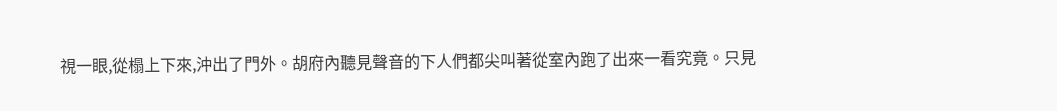視一眼,從榻上下來,沖出了門外。胡府內聽見聲音的下人們都尖叫著從室內跑了出來一看究竟。只見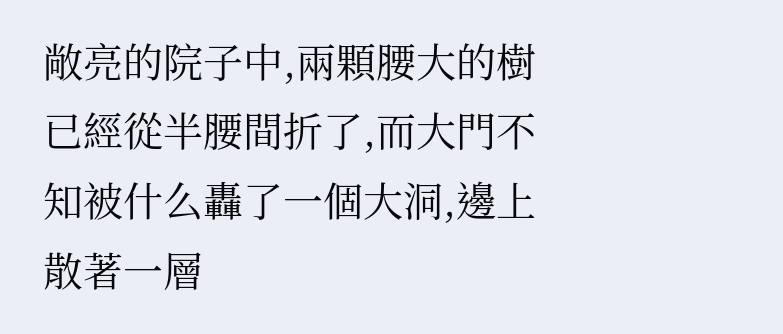敞亮的院子中,兩顆腰大的樹已經從半腰間折了,而大門不知被什么轟了一個大洞,邊上散著一層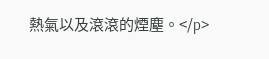熱氣以及滾滾的煙塵。</p>